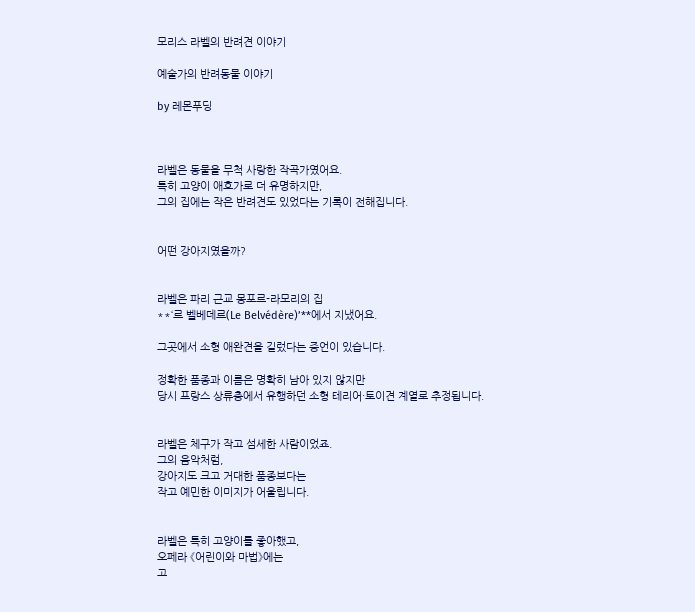모리스 라벨의 반려견 이야기

예술가의 반려동물 이야기

by 레몬푸딩



라벨은 동물을 무척 사랑한 작곡가였어요.
특히 고양이 애호가로 더 유명하지만,
그의 집에는 작은 반려견도 있었다는 기록이 전해집니다.


어떤 강아지였을까?


라벨은 파리 근교 몽포르-라모리의 집
**‘르 벨베데르(Le Belvédère)’**에서 지냈어요.

그곳에서 소형 애완견을 길렀다는 증언이 있습니다.

정확한 품종과 이름은 명확히 남아 있지 않지만
당시 프랑스 상류층에서 유행하던 소형 테리어·토이견 계열로 추정됩니다.


라벨은 체구가 작고 섬세한 사람이었죠.
그의 음악처럼,
강아지도 크고 거대한 품종보다는
작고 예민한 이미지가 어울립니다.


라벨은 특히 고양이를 좋아했고,
오페라 《어린이와 마법》에는
고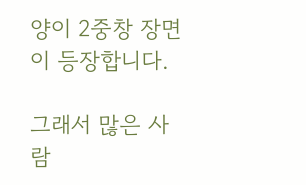양이 2중창 장면이 등장합니다.

그래서 많은 사람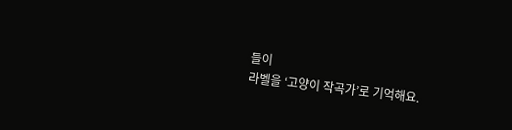들이
라벨을 ‘고양이 작곡가’로 기억해요.